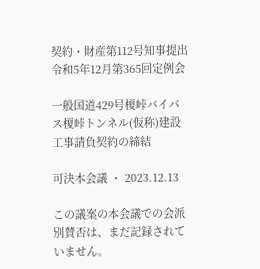契約・財産第112号知事提出令和5年12月第365回定例会

一般国道429号榎峠バイパス榎峠トンネル(仮称)建設工事請負契約の締結

可決本会議 ・ 2023.12.13

この議案の本会議での会派別賛否は、まだ記録されていません。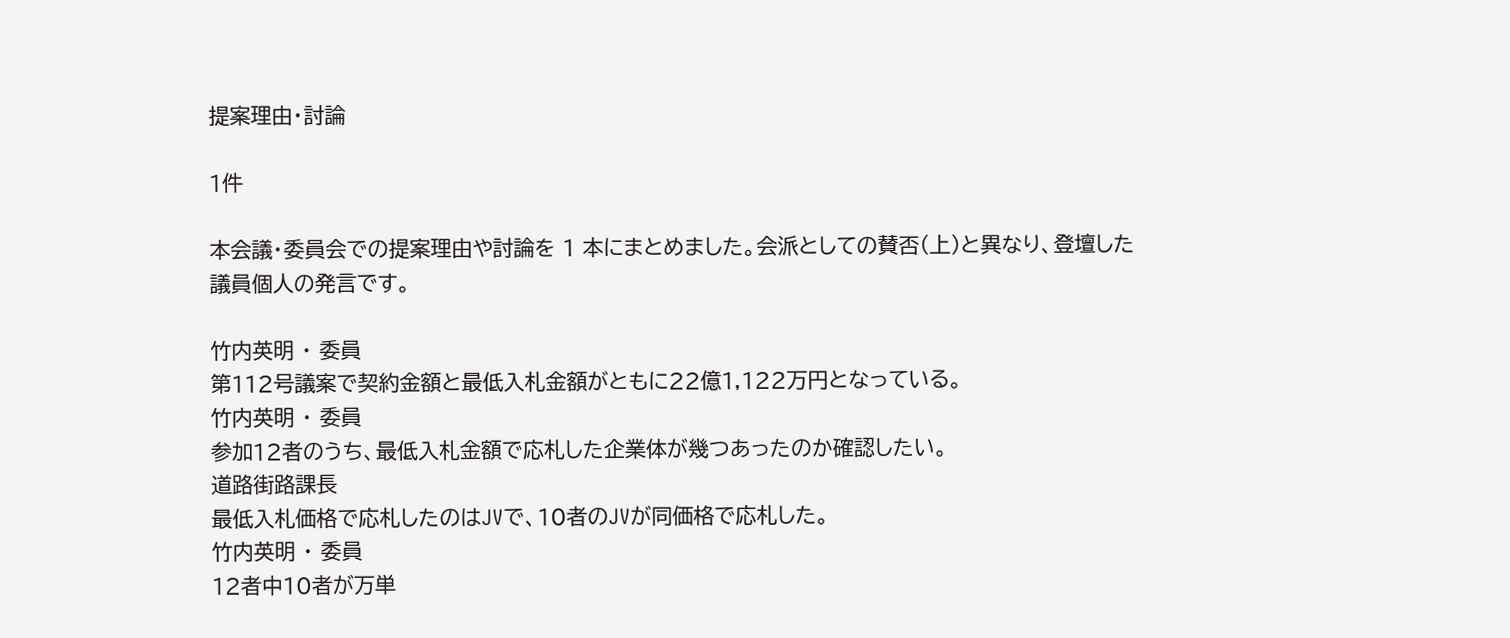提案理由・討論

1件

本会議・委員会での提案理由や討論を 1 本にまとめました。会派としての賛否(上)と異なり、登壇した議員個人の発言です。

竹内英明 ・ 委員
第112号議案で契約金額と最低入札金額がともに22億1,122万円となっている。
竹内英明 ・ 委員
参加12者のうち、最低入札金額で応札した企業体が幾つあったのか確認したい。
道路街路課長
最低入札価格で応札したのはJVで、10者のJVが同価格で応札した。
竹内英明 ・ 委員
12者中10者が万単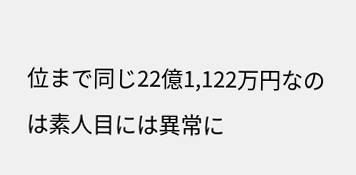位まで同じ22億1,122万円なのは素人目には異常に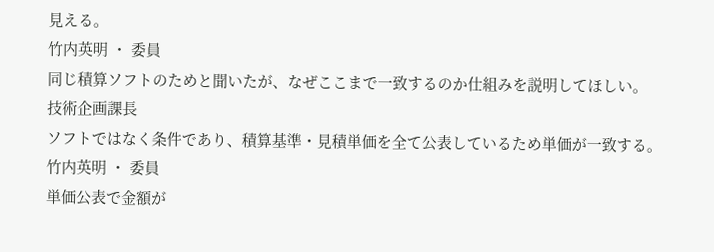見える。
竹内英明 ・ 委員
同じ積算ソフトのためと聞いたが、なぜここまで一致するのか仕組みを説明してほしい。
技術企画課長
ソフトではなく条件であり、積算基準・見積単価を全て公表しているため単価が一致する。
竹内英明 ・ 委員
単価公表で金額が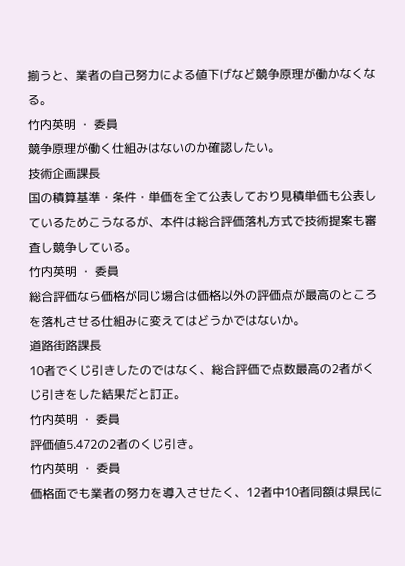揃うと、業者の自己努力による値下げなど競争原理が働かなくなる。
竹内英明 ・ 委員
競争原理が働く仕組みはないのか確認したい。
技術企画課長
国の積算基準・条件・単価を全て公表しており見積単価も公表しているためこうなるが、本件は総合評価落札方式で技術提案も審査し競争している。
竹内英明 ・ 委員
総合評価なら価格が同じ場合は価格以外の評価点が最高のところを落札させる仕組みに変えてはどうかではないか。
道路街路課長
10者でくじ引きしたのではなく、総合評価で点数最高の2者がくじ引きをした結果だと訂正。
竹内英明 ・ 委員
評価値5.472の2者のくじ引き。
竹内英明 ・ 委員
価格面でも業者の努力を導入させたく、12者中10者同額は県民に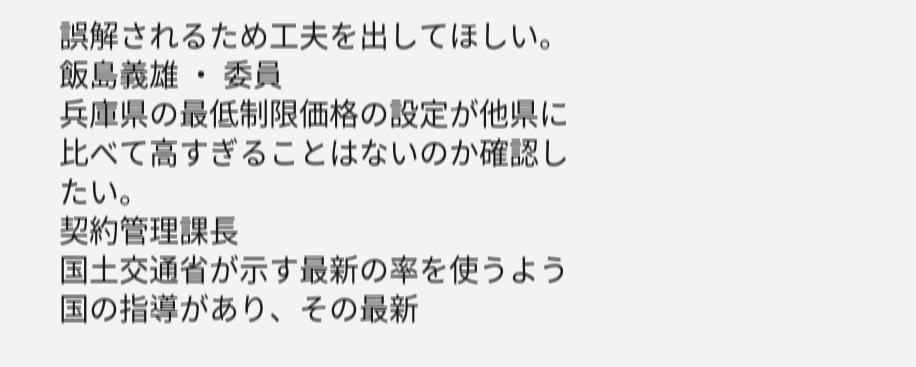誤解されるため工夫を出してほしい。
飯島義雄 ・ 委員
兵庫県の最低制限価格の設定が他県に比べて高すぎることはないのか確認したい。
契約管理課長
国土交通省が示す最新の率を使うよう国の指導があり、その最新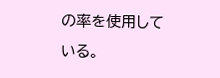の率を使用している。